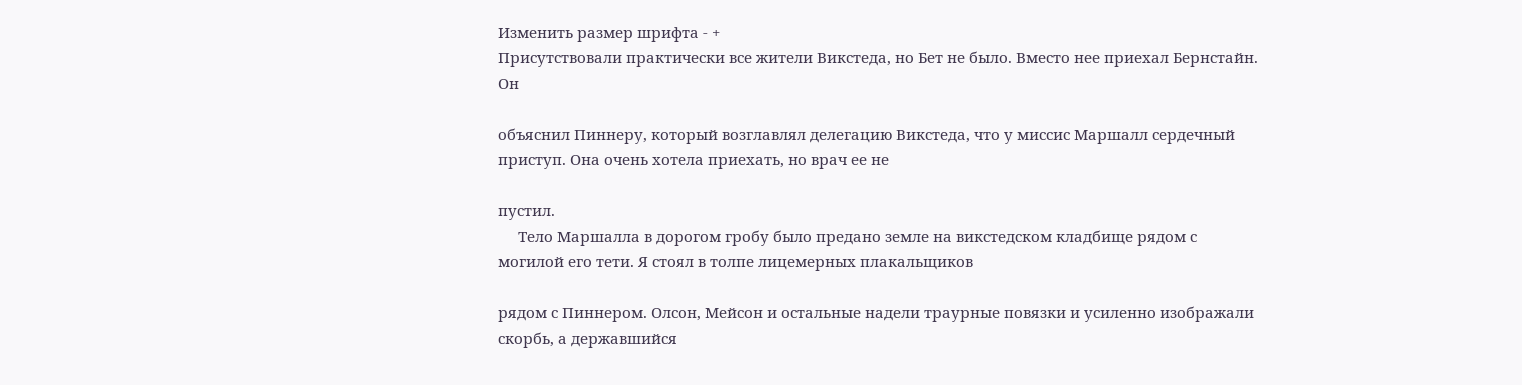Изменить размер шрифта - +
Присутствовали практически все жители Викстеда, но Бет не было. Вместо нее приехал Бернстайн. Он

объяснил Пиннеру, который возглавлял делегацию Викстеда, что у миссис Маршалл сердечный приступ. Она очень хотела приехать, но врач ее не

пустил.
     Тело Маршалла в дорогом гробу было предано земле на викстедском кладбище рядом с могилой его тети. Я стоял в толпе лицемерных плакальщиков

рядом с Пиннером. Олсон, Мейсон и остальные надели траурные повязки и усиленно изображали скорбь, а державшийся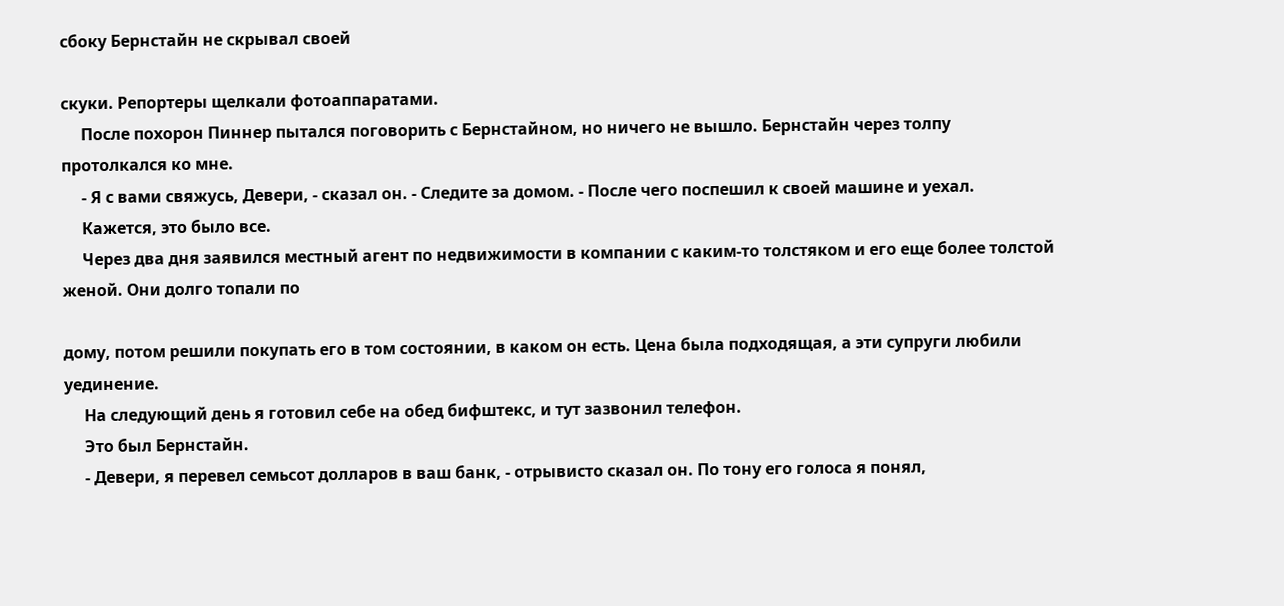сбоку Бернстайн не скрывал своей

скуки. Репортеры щелкали фотоаппаратами.
     После похорон Пиннер пытался поговорить с Бернстайном, но ничего не вышло. Бернстайн через толпу протолкался ко мне.
     - Я с вами свяжусь, Девери, - сказал он. - Следите за домом. - После чего поспешил к своей машине и уехал.
     Кажется, это было все.
     Через два дня заявился местный агент по недвижимости в компании с каким-то толстяком и его еще более толстой женой. Они долго топали по

дому, потом решили покупать его в том состоянии, в каком он есть. Цена была подходящая, а эти супруги любили уединение.
     На следующий день я готовил себе на обед бифштекс, и тут зазвонил телефон.
     Это был Бернстайн.
     - Девери, я перевел семьсот долларов в ваш банк, - отрывисто сказал он. По тону его голоса я понял,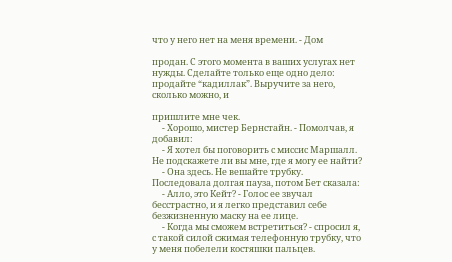что у него нет на меня времени. - Дом

продан. С этого момента в ваших услугах нет нужды. Сделайте только еще одно дело: продайте “кадиллак”. Выручите за него, сколько можно, и

пришлите мне чек.
     - Хорошо, мистер Бернстайн. - Помолчав, я добавил:
     - Я хотел бы поговорить с миссис Маршалл. Не подскажете ли вы мне, где я могу ее найти?
     - Она здесь. Не вешайте трубку. Последовала долгая пауза, потом Бет сказала:
     - Алло, это Кейт? - Голос ее звучал бесстрастно, и я легко представил себе безжизненную маску на ее лице.
     - Когда мы сможем встретиться? - спросил я, с такой силой сжимая телефонную трубку, что у меня побелели костяшки пальцев.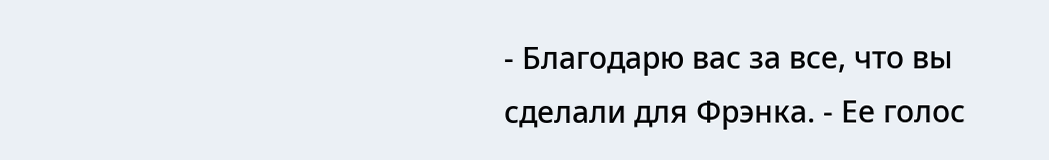- Благодарю вас за все, что вы сделали для Фрэнка. - Ее голос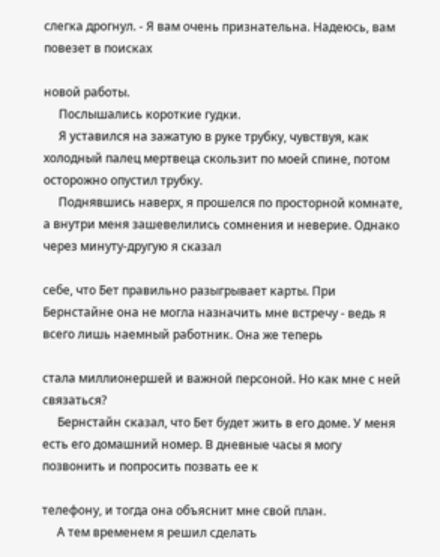слегка дрогнул. - Я вам очень признательна. Надеюсь, вам повезет в поисках

новой работы.
     Послышались короткие гудки.
     Я уставился на зажатую в руке трубку, чувствуя, как холодный палец мертвеца скользит по моей спине, потом осторожно опустил трубку.
     Поднявшись наверх, я прошелся по просторной комнате, а внутри меня зашевелились сомнения и неверие. Однако через минуту-другую я сказал

себе, что Бет правильно разыгрывает карты. При Бернстайне она не могла назначить мне встречу - ведь я всего лишь наемный работник. Она же теперь

стала миллионершей и важной персоной. Но как мне с ней связаться?
     Бернстайн сказал, что Бет будет жить в его доме. У меня есть его домашний номер. В дневные часы я могу позвонить и попросить позвать ее к

телефону, и тогда она объяснит мне свой план.
     А тем временем я решил сделать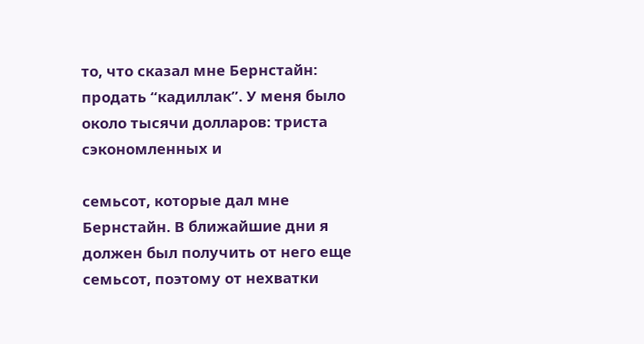то, что сказал мне Бернстайн: продать “кадиллак”. У меня было около тысячи долларов: триста сэкономленных и

семьсот, которые дал мне Бернстайн. В ближайшие дни я должен был получить от него еще семьсот, поэтому от нехватки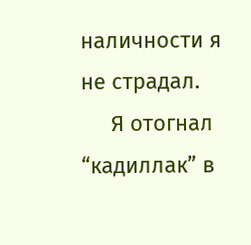наличности я не страдал.
     Я отогнал “кадиллак” в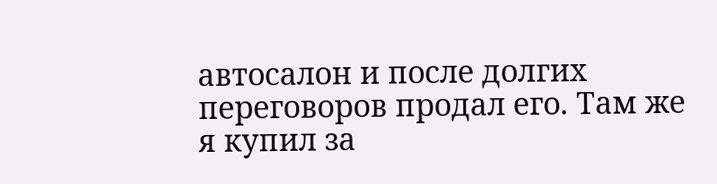автосалон и после долгих переговоров продал его. Там же я купил за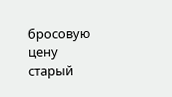бросовую цену старый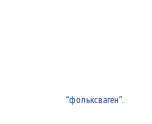“фольксваген”.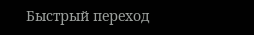Быстрый переход